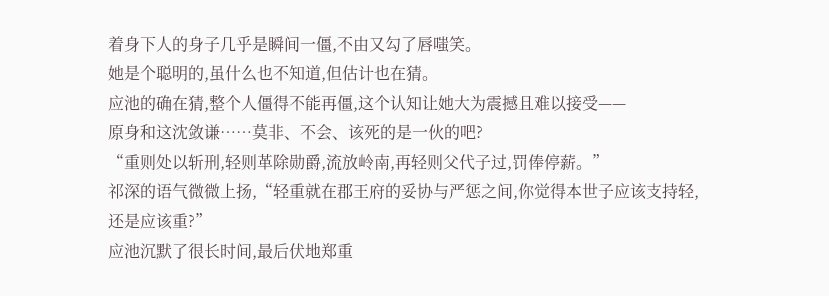着身下人的身子几乎是瞬间一僵,不由又勾了唇嗤笑。
她是个聪明的,虽什么也不知道,但估计也在猜。
应池的确在猜,整个人僵得不能再僵,这个认知让她大为震撼且难以接受——
原身和这沈敛谦……莫非、不会、该死的是一伙的吧?
“重则处以斩刑,轻则革除勋爵,流放岭南,再轻则父代子过,罚俸停薪。”
祁深的语气微微上扬,“轻重就在郡王府的妥协与严惩之间,你觉得本世子应该支持轻,还是应该重?”
应池沉默了很长时间,最后伏地郑重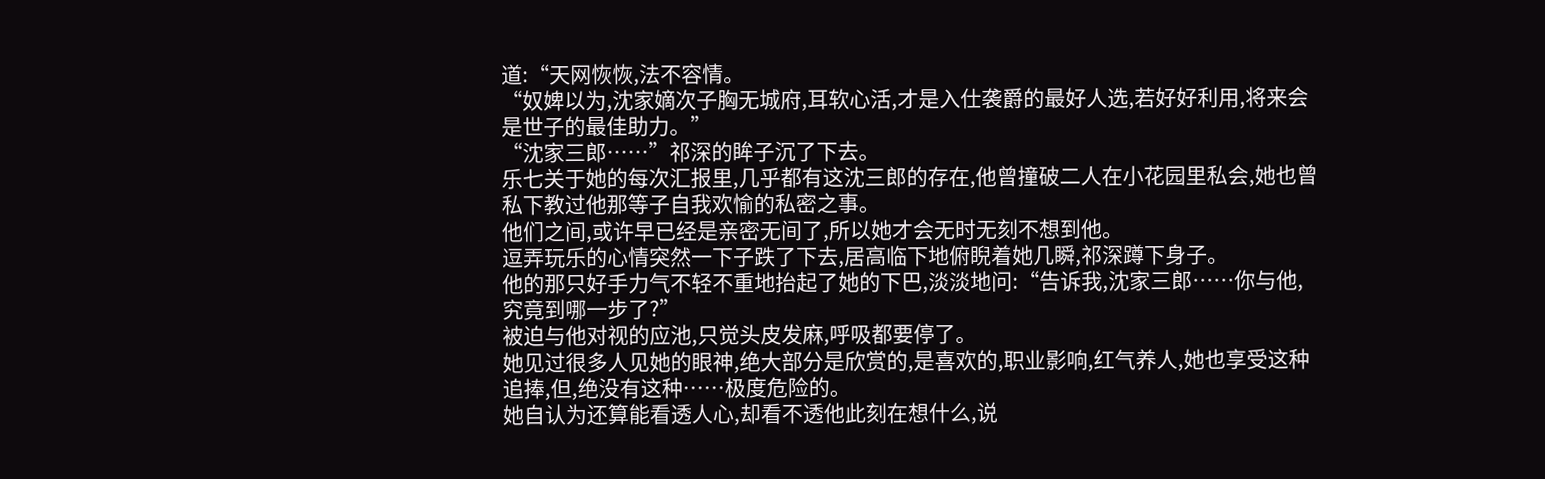道:“天网恢恢,法不容情。
“奴婢以为,沈家嫡次子胸无城府,耳软心活,才是入仕袭爵的最好人选,若好好利用,将来会是世子的最佳助力。”
“沈家三郎……”祁深的眸子沉了下去。
乐七关于她的每次汇报里,几乎都有这沈三郎的存在,他曾撞破二人在小花园里私会,她也曾私下教过他那等子自我欢愉的私密之事。
他们之间,或许早已经是亲密无间了,所以她才会无时无刻不想到他。
逗弄玩乐的心情突然一下子跌了下去,居高临下地俯睨着她几瞬,祁深蹲下身子。
他的那只好手力气不轻不重地抬起了她的下巴,淡淡地问:“告诉我,沈家三郎……你与他,究竟到哪一步了?”
被迫与他对视的应池,只觉头皮发麻,呼吸都要停了。
她见过很多人见她的眼神,绝大部分是欣赏的,是喜欢的,职业影响,红气养人,她也享受这种追捧,但,绝没有这种……极度危险的。
她自认为还算能看透人心,却看不透他此刻在想什么,说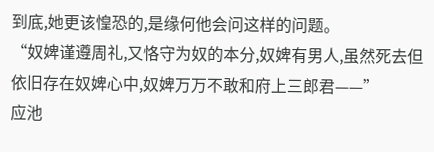到底,她更该惶恐的,是缘何他会问这样的问题。
“奴婢谨遵周礼,又恪守为奴的本分,奴婢有男人,虽然死去但依旧存在奴婢心中,奴婢万万不敢和府上三郎君——”
应池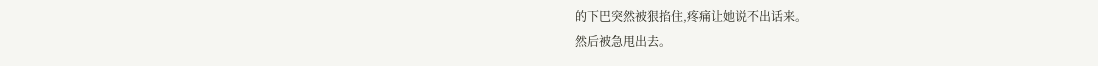的下巴突然被狠掐住,疼痛让她说不出话来。
然后被急甩出去。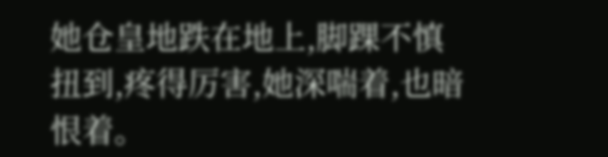她仓皇地跌在地上,脚踝不慎扭到,疼得厉害,她深喘着,也暗恨着。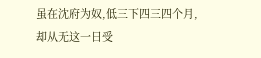虽在沈府为奴,低三下四三四个月,却从无这一日受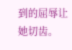到的屈辱让她切齿。